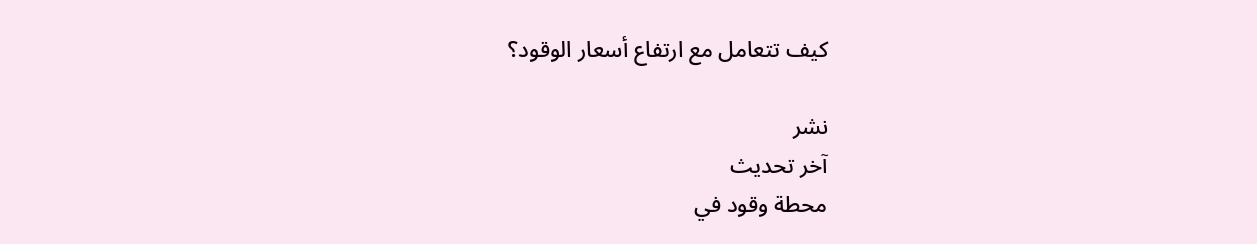كيف تتعامل مع ارتفاع أسعار الوقود؟

نشر
آخر تحديث
محطة وقود في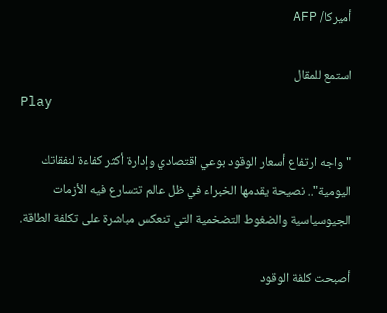أميركا/ AFP

استمع للمقال
Play

"واجه ارتفاع أسعار الوقود بوعي اقتصادي وإدارة أكثر كفاءة لنفقاتك اليومية".. نصيحة يقدمها الخبراء في ظل عالم تتسارع فيه الأزمات الجيوسياسية والضغوط التضخمية التي تنعكس مباشرة على تكلفة الطاقة.

أصبحت كلفة الوقود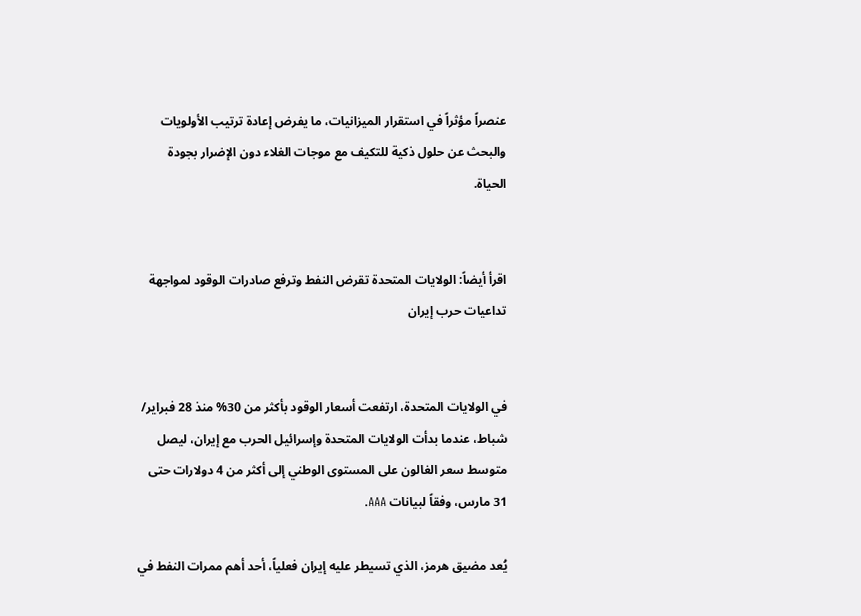عنصراً مؤثراً في استقرار الميزانيات، ما يفرض إعادة ترتيب الأولويات والبحث عن حلول ذكية للتكيف مع موجات الغلاء دون الإضرار بجودة الحياة.


اقرأ أيضاً: الولايات المتحدة تقرض النفط وترفع صادرات الوقود لمواجهة تداعيات حرب إيران


في الولايات المتحدة، ارتفعت أسعار الوقود بأكثر من 30% منذ 28 فبراير/ شباط، عندما بدأت الولايات المتحدة وإسرائيل الحرب مع إيران، ليصل متوسط سعر الغالون على المستوى الوطني إلى أكثر من 4 دولارات حتى 31 مارس، وفقاً لبيانات AAA.

يُعد مضيق هرمز، الذي تسيطر عليه إيران فعلياً، أحد أهم ممرات النفط في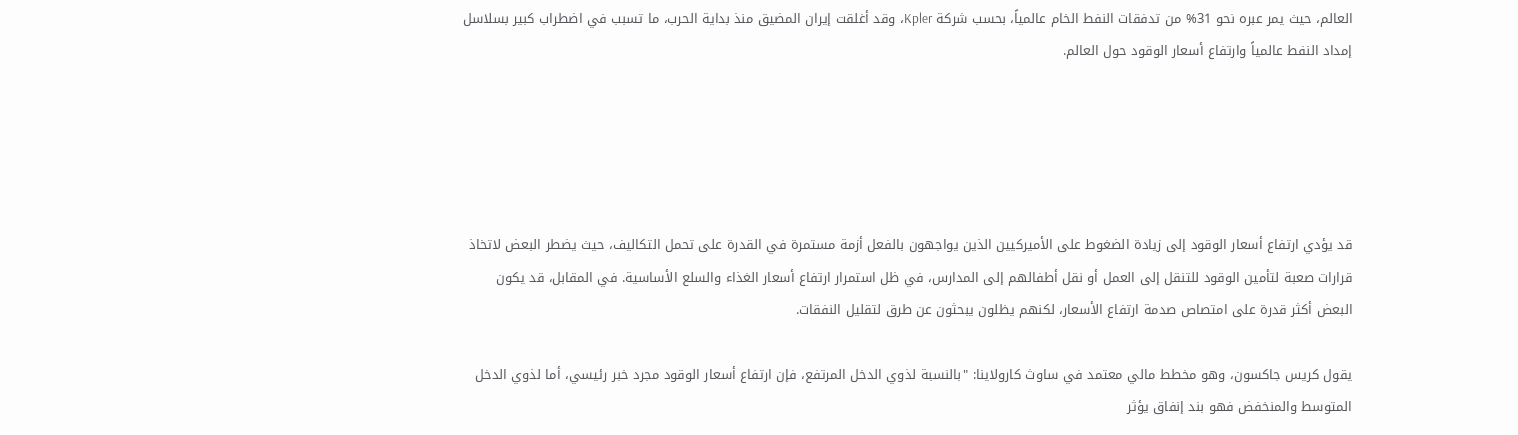العالم، حيث يمر عبره نحو 31% من تدفقات النفط الخام عالمياً، بحسب شركة Kpler، وقد أغلقت إيران المضيق منذ بداية الحرب، ما تسبب في اضطراب كبير بسلاسل إمداد النفط عالمياً وارتفاع أسعار الوقود حول العالم.





قد يؤدي ارتفاع أسعار الوقود إلى زيادة الضغوط على الأميركيين الذين يواجهون بالفعل أزمة مستمرة في القدرة على تحمل التكاليف، حيث يضطر البعض لاتخاذ قرارات صعبة لتأمين الوقود للتنقل إلى العمل أو نقل أطفالهم إلى المدارس، في ظل استمرار ارتفاع أسعار الغذاء والسلع الأساسية. في المقابل، قد يكون البعض أكثر قدرة على امتصاص صدمة ارتفاع الأسعار، لكنهم يظلون يبحثون عن طرق لتقليل النفقات.

يقول كريس جاكسون، وهو مخطط مالي معتمد في ساوث كارولاينا: "بالنسبة لذوي الدخل المرتفع، فإن ارتفاع أسعار الوقود مجرد خبر رئيسي، أما لذوي الدخل المتوسط والمنخفض فهو بند إنفاق يؤثر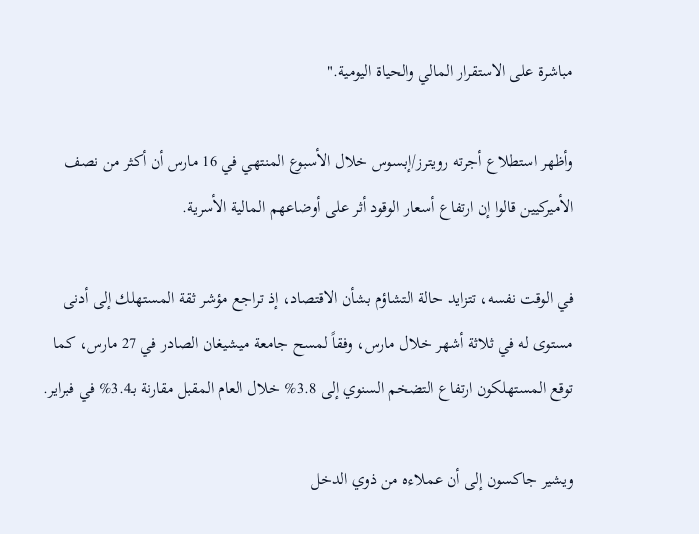مباشرة على الاستقرار المالي والحياة اليومية."

وأظهر استطلاع أجرته رويترز/إبسوس خلال الأسبوع المنتهي في 16 مارس أن أكثر من نصف الأميركيين قالوا إن ارتفاع أسعار الوقود أثر على أوضاعهم المالية الأسرية.

في الوقت نفسه، تتزايد حالة التشاؤم بشأن الاقتصاد، إذ تراجع مؤشر ثقة المستهلك إلى أدنى مستوى له في ثلاثة أشهر خلال مارس، وفقاً لمسح جامعة ميشيغان الصادر في 27 مارس، كما توقع المستهلكون ارتفاع التضخم السنوي إلى 3.8% خلال العام المقبل مقارنة بـ3.4% في فبراير.

ويشير جاكسون إلى أن عملاءه من ذوي الدخل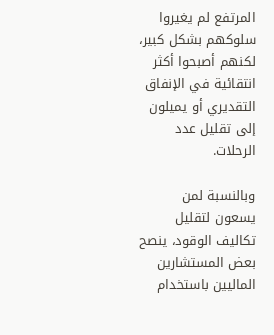المرتفع لم يغيروا سلوكهم بشكل كبير، لكنهم أصبحوا أكثر انتقائية في الإنفاق التقديري أو يميلون إلى تقليل عدد الرحلات.

وبالنسبة لمن يسعون لتقليل تكاليف الوقود، ينصح بعض المستشارين الماليين باستخدام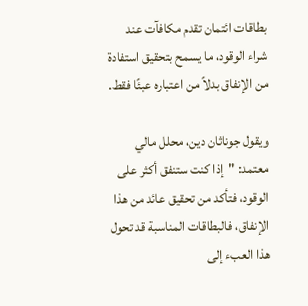بطاقات ائتمان تقدم مكافآت عند شراء الوقود، ما يسمح بتحقيق استفادة من الإنفاق بدلاً من اعتباره عبئًا فقط.

ويقول جوناثان دين، محلل مالي معتمد: "إذا كنت ستنفق أكثر على الوقود، فتأكد من تحقيق عائد من هذا الإنفاق، فالبطاقات المناسبة قد تحول هذا العبء إلى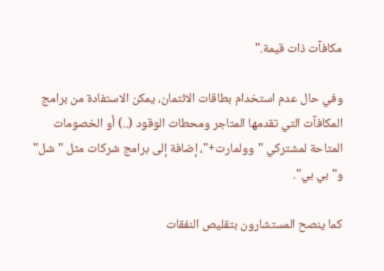مكافآت ذات قيمة."

وفي حال عدم استخدام بطاقات الائتمان، يمكن الاستفادة من برامج المكافآت التي تقدمها المتاجر ومحطات الوقود (..) أو الخصومات المتاحة لمشتركي "وولمارت+"، إضافة إلى برامج شركات مثل "شل" و"بي بي".

كما ينصح المستشارون بتقليص النفقات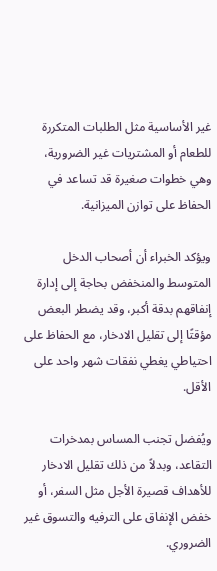غير الأساسية مثل الطلبات المتكررة للطعام أو المشتريات غير الضرورية، وهي خطوات صغيرة قد تساعد في الحفاظ على توازن الميزانية.

ويؤكد الخبراء أن أصحاب الدخل المتوسط والمنخفض بحاجة إلى إدارة إنفاقهم بدقة أكبر، وقد يضطر البعض مؤقتًا إلى تقليل الادخار، مع الحفاظ على احتياطي يغطي نفقات شهر واحد على الأقل.

ويُفضل تجنب المساس بمدخرات التقاعد، وبدلاً من ذلك تقليل الادخار للأهداف قصيرة الأجل مثل السفر، أو خفض الإنفاق على الترفيه والتسوق غير الضروري.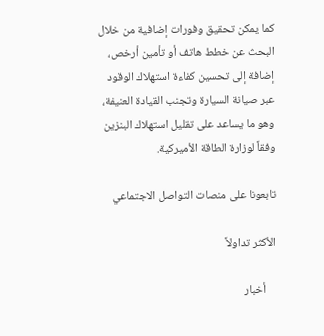كما يمكن تحقيق وفورات إضافية من خلال البحث عن خطط هاتف أو تأمين أرخص، إضافة إلى تحسين كفاءة استهلاك الوقود عبر صيانة السيارة وتجنب القيادة العنيفة، وهو ما يساعد على تقليل استهلاك البنزين وفقاً لوزارة الطاقة الأميركية.

تابعونا على منصات التواصل الاجتماعي

الأكثر تداولاً

    أخبار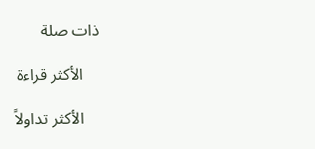ذات صلة

    الأكثر قراءة

    الأكثر تداولاً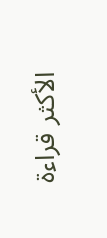الأكثر قراءة